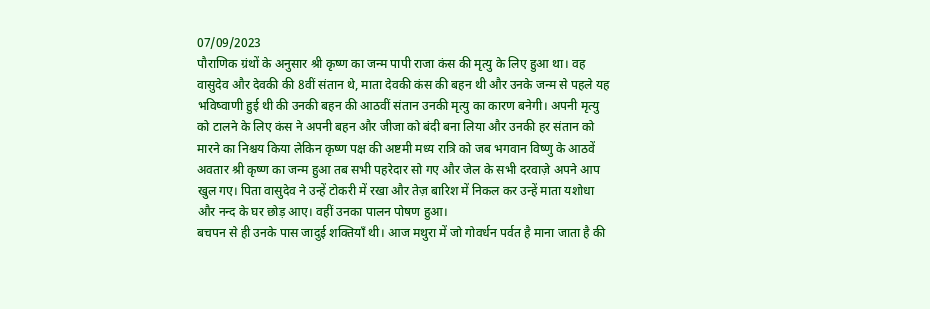07/09/2023
पौराणिक ग्रंथों के अनुसार श्री कृष्ण का जन्म पापी राजा कंस की मृत्यु के लिए हुआ था। वह वासुदेव और देवकी की 8वीं संतान थे, माता देवकी कंस की बहन थी और उनके जन्म से पहले यह भविष्वाणी हुई थी की उनकी बहन की आठवीं संतान उनकी मृत्यु का कारण बनेगी। अपनी मृत्यु को टालने के लिए कंस ने अपनी बहन और जीजा को बंदी बना लिया और उनकी हर संतान को मारने का निश्चय किया लेकिन कृष्ण पक्ष की अष्टमी मध्य रात्रि को जब भगवान विष्णु के आठवें अवतार श्री कृष्ण का जन्म हुआ तब सभी पहरेदार सो गए और जेल के सभी दरवाज़े अपने आप खुल गए। पिता वासुदेव ने उन्हें टोकरी में रखा और तेज़ बारिश में निकल कर उन्हें माता यशोधा और नन्द के घर छोड़ आए। वहीं उनका पालन पोषण हुआ।
बचपन से ही उनके पास जादुई शक्तियाँ थी। आज मथुरा में जो गोवर्धन पर्वत है माना जाता है की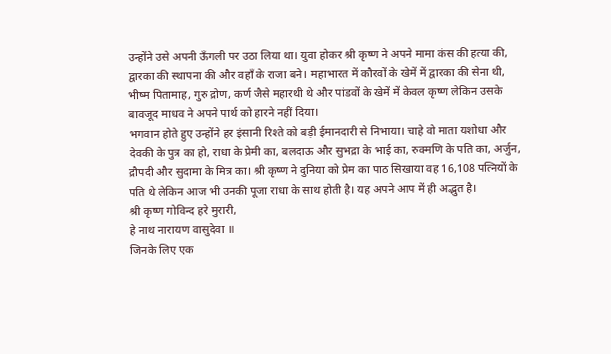उन्होंने उसे अपनी ऊँगली पर उठा लिया था। युवा होकर श्री कृष्ण ने अपने मामा कंस की हत्या की, द्वारका की स्थापना की और वहाँ के राजा बने। महाभारत में कौरवों के खेमें में द्वारका की सेना थी, भीष्म पितामाह, गुरु द्रोण, कर्ण जैसे महारथी थे और पांडवों के खेमें में केवल कृष्ण लेकिन उसके बावजूद माधव ने अपने पार्थ को हारने नहीं दिया।
भगवान होते हुए उन्होंने हर इंसानी रिश्ते को बड़ी ईमानदारी से निभाया। चाहे वो माता यशोधा और देवकी के पुत्र का हो, राधा के प्रेमी का, बलदाऊ और सुभद्रा के भाई का, रुक्मणि के पति का, अर्जुन, द्रौपदी और सुदामा के मित्र का। श्री कृष्ण ने दुनिया को प्रेम का पाठ सिखाया वह 16,108 पत्नियों के पति थे लेकिन आज भी उनकी पूजा राधा के साथ होती है। यह अपने आप में ही अद्भुत है।
श्री कृष्ण गोविन्द हरे मुरारी,
हे नाथ नारायण वासुदेवा ॥
जिनके लिए एक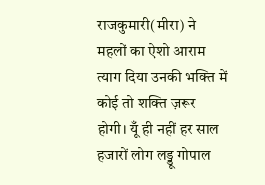राजकुमारी(मीरा) ने महलों का ऐशो आराम त्याग दिया उनकी भक्ति में कोई तो शक्ति ज़रूर होगी। यूँ ही नहीं हर साल हजारों लोग लड्डू गोपाल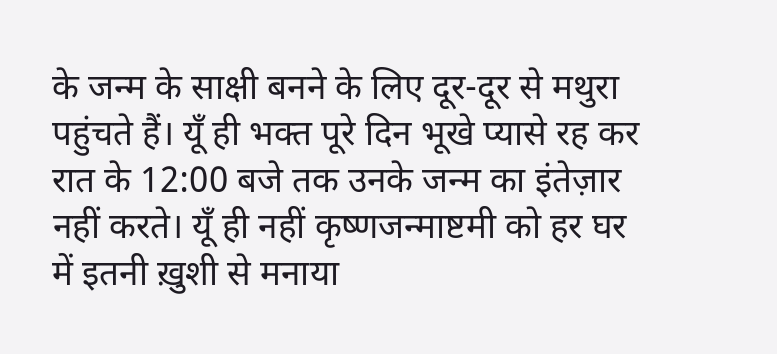के जन्म के साक्षी बनने के लिए दूर-दूर से मथुरा पहुंचते हैं। यूँ ही भक्त पूरे दिन भूखे प्यासे रह कर रात के 12:00 बजे तक उनके जन्म का इंतेज़ार नहीं करते। यूँ ही नहीं कृष्णजन्माष्टमी को हर घर में इतनी ख़ुशी से मनाया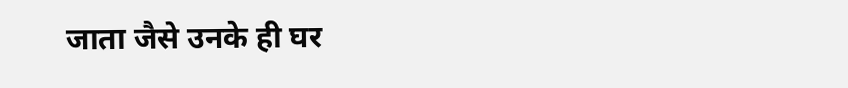जाता जैसे उनके ही घर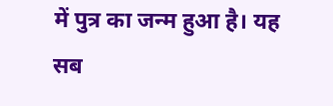में पुत्र का जन्म हुआ है। यह सब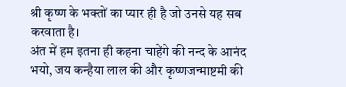श्री कृष्ण के भक्तों का प्यार ही है जो उनसे यह सब करवाता है।
अंत में हम इतना ही कहना चाहेंगे की नन्द के आनंद भयो, जय कन्हैया लाल की और कृष्णजन्माष्टमी की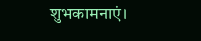शुभकामनाएं।